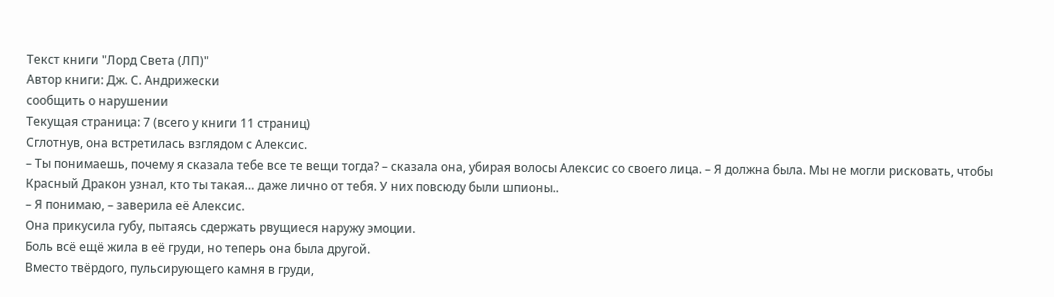Текст книги "Лорд Света (ЛП)"
Автор книги: Дж. С. Андрижески
сообщить о нарушении
Текущая страница: 7 (всего у книги 11 страниц)
Сглотнув, она встретилась взглядом с Алексис.
– Ты понимаешь, почему я сказала тебе все те вещи тогда? – сказала она, убирая волосы Алексис со своего лица. – Я должна была. Мы не могли рисковать, чтобы Красный Дракон узнал, кто ты такая… даже лично от тебя. У них повсюду были шпионы..
– Я понимаю, – заверила её Алексис.
Она прикусила губу, пытаясь сдержать рвущиеся наружу эмоции.
Боль всё ещё жила в её груди, но теперь она была другой.
Вместо твёрдого, пульсирующего камня в груди,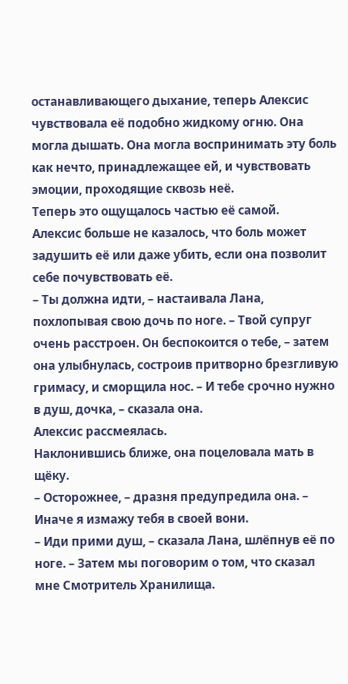останавливающего дыхание, теперь Алексис чувствовала её подобно жидкому огню. Она могла дышать. Она могла воспринимать эту боль как нечто, принадлежащее ей, и чувствовать эмоции, проходящие сквозь неё.
Теперь это ощущалось частью её самой.
Алексис больше не казалось, что боль может задушить её или даже убить, если она позволит себе почувствовать её.
– Ты должна идти, – настаивала Лана, похлопывая свою дочь по ноге. – Твой супруг очень расстроен. Он беспокоится о тебе, – затем она улыбнулась, состроив притворно брезгливую гримасу, и сморщила нос. – И тебе срочно нужно в душ, дочка, – сказала она.
Алексис рассмеялась.
Наклонившись ближе, она поцеловала мать в щёку.
– Осторожнее, – дразня предупредила она. – Иначе я измажу тебя в своей вони.
– Иди прими душ, – сказала Лана, шлёпнув её по ноге. – Затем мы поговорим о том, что сказал мне Смотритель Хранилища.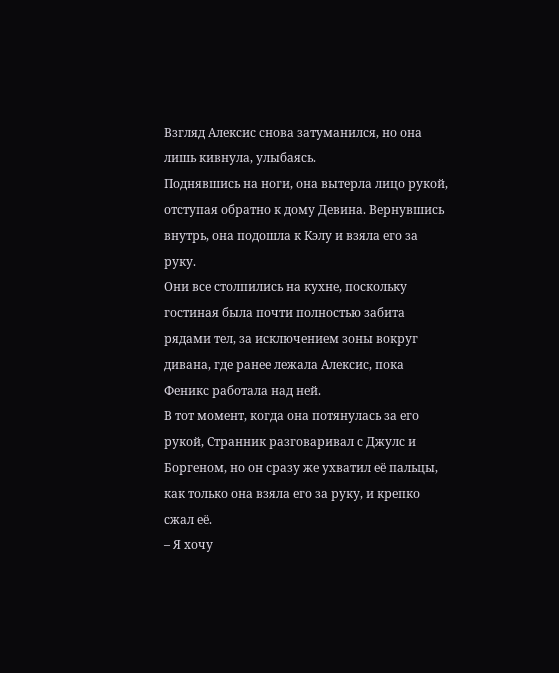Взгляд Алексис снова затуманился, но она лишь кивнула, улыбаясь.
Поднявшись на ноги, она вытерла лицо рукой, отступая обратно к дому Девина. Вернувшись внутрь, она подошла к Кэлу и взяла его за руку.
Они все столпились на кухне, поскольку гостиная была почти полностью забита рядами тел, за исключением зоны вокруг дивана, где ранее лежала Алексис, пока Феникс работала над ней.
В тот момент, когда она потянулась за его рукой, Странник разговаривал с Джулс и Боргеном, но он сразу же ухватил её пальцы, как только она взяла его за руку, и крепко сжал её.
– Я хочу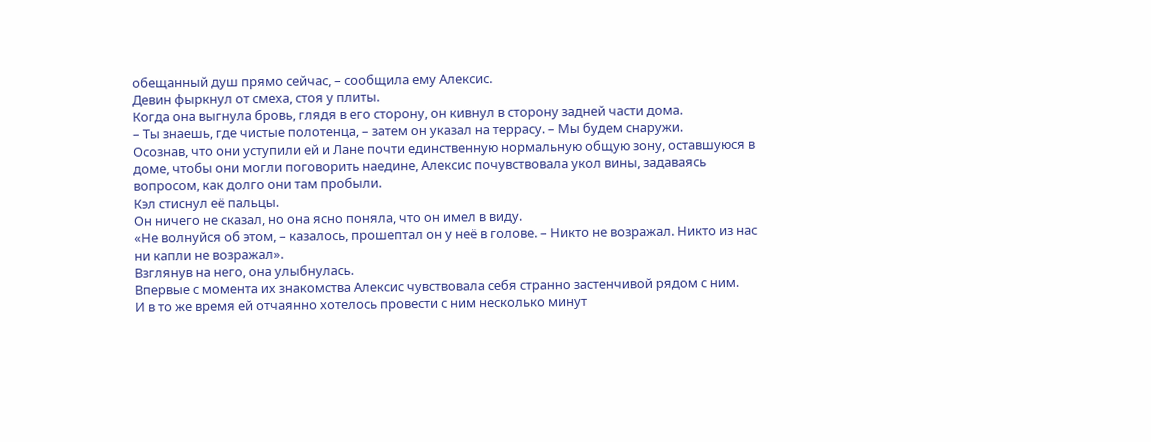обещанный душ прямо сейчас, – сообщила ему Алексис.
Девин фыркнул от смеха, стоя у плиты.
Когда она выгнула бровь, глядя в его сторону, он кивнул в сторону задней части дома.
– Ты знаешь, где чистые полотенца, – затем он указал на террасу. – Мы будем снаружи.
Осознав, что они уступили ей и Лане почти единственную нормальную общую зону, оставшуюся в доме, чтобы они могли поговорить наедине, Алексис почувствовала укол вины, задаваясь вопросом, как долго они там пробыли.
Кэл стиснул её пальцы.
Он ничего не сказал, но она ясно поняла, что он имел в виду.
«Не волнуйся об этом, – казалось, прошептал он у неё в голове. – Никто не возражал. Никто из нас ни капли не возражал».
Взглянув на него, она улыбнулась.
Впервые с момента их знакомства Алексис чувствовала себя странно застенчивой рядом с ним.
И в то же время ей отчаянно хотелось провести с ним несколько минут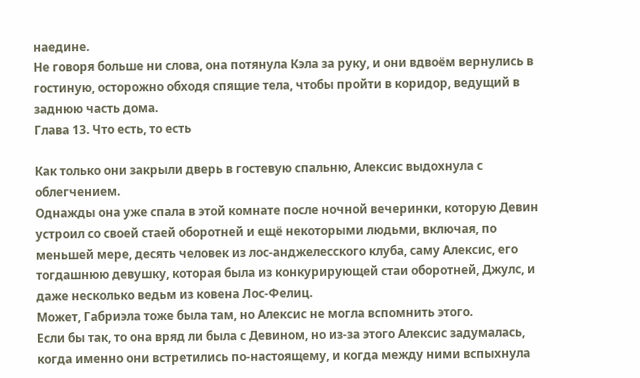наедине.
Не говоря больше ни слова, она потянула Кэла за руку, и они вдвоём вернулись в гостиную, осторожно обходя спящие тела, чтобы пройти в коридор, ведущий в заднюю часть дома.
Глава 13. Что есть, то есть

Как только они закрыли дверь в гостевую спальню, Алексис выдохнула с облегчением.
Однажды она уже спала в этой комнате после ночной вечеринки, которую Девин устроил со своей стаей оборотней и ещё некоторыми людьми, включая, по меньшей мере, десять человек из лос-анджелесского клуба, саму Алексис, его тогдашнюю девушку, которая была из конкурирующей стаи оборотней, Джулс, и даже несколько ведьм из ковена Лос-Фелиц.
Может, Габриэла тоже была там, но Алексис не могла вспомнить этого.
Если бы так, то она вряд ли была с Девином, но из-за этого Алексис задумалась, когда именно они встретились по-настоящему, и когда между ними вспыхнула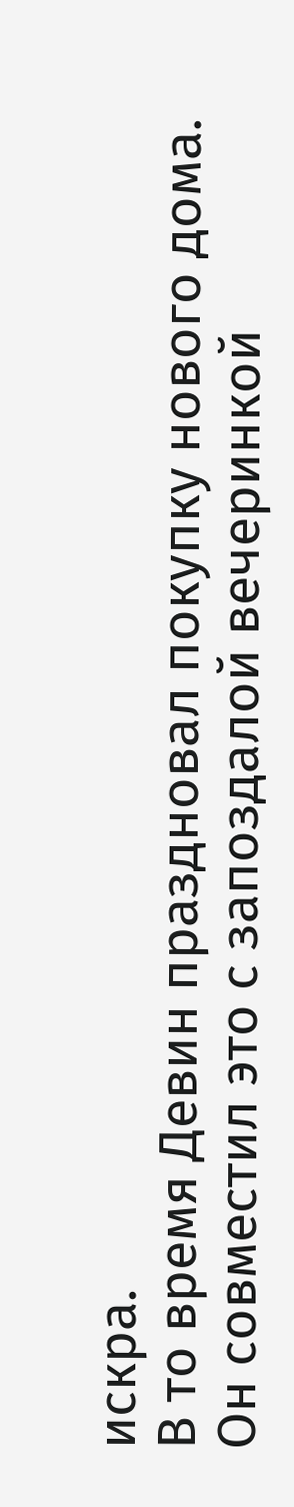искра.
В то время Девин праздновал покупку нового дома.
Он совместил это с запоздалой вечеринкой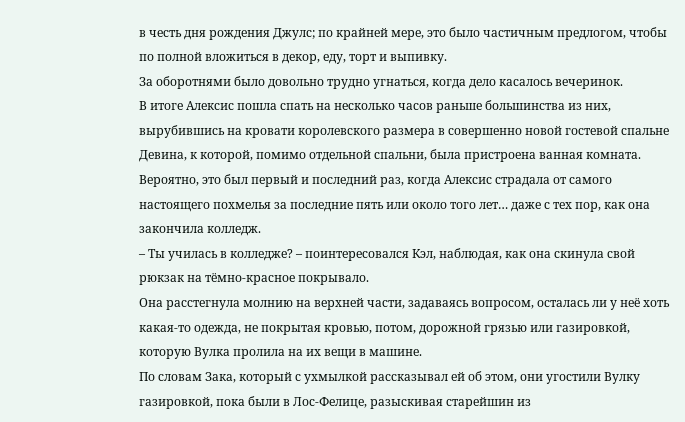в честь дня рождения Джулс; по крайней мере, это было частичным предлогом, чтобы по полной вложиться в декор, еду, торт и выпивку.
За оборотнями было довольно трудно угнаться, когда дело касалось вечеринок.
В итоге Алексис пошла спать на несколько часов раньше большинства из них, вырубившись на кровати королевского размера в совершенно новой гостевой спальне Девина, к которой, помимо отдельной спальни, была пристроена ванная комната.
Вероятно, это был первый и последний раз, когда Алексис страдала от самого настоящего похмелья за последние пять или около того лет… даже с тех пор, как она закончила колледж.
– Ты училась в колледже? – поинтересовался Кэл, наблюдая, как она скинула свой рюкзак на тёмно-красное покрывало.
Она расстегнула молнию на верхней части, задаваясь вопросом, осталась ли у неё хоть какая-то одежда, не покрытая кровью, потом, дорожной грязью или газировкой, которую Вулка пролила на их вещи в машине.
По словам Зака, который с ухмылкой рассказывал ей об этом, они угостили Вулку газировкой, пока были в Лос-Фелице, разыскивая старейшин из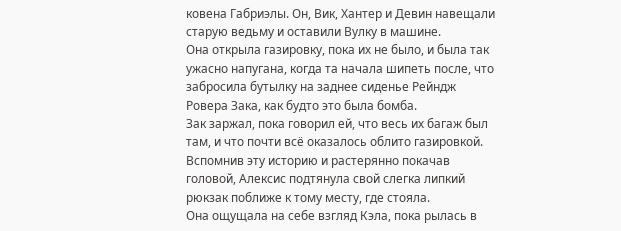ковена Габриэлы. Он, Вик, Хантер и Девин навещали старую ведьму и оставили Вулку в машине.
Она открыла газировку, пока их не было, и была так ужасно напугана, когда та начала шипеть после, что забросила бутылку на заднее сиденье Рейндж Ровера Зака, как будто это была бомба.
Зак заржал, пока говорил ей, что весь их багаж был там, и что почти всё оказалось облито газировкой.
Вспомнив эту историю и растерянно покачав головой, Алексис подтянула свой слегка липкий рюкзак поближе к тому месту, где стояла.
Она ощущала на себе взгляд Кэла, пока рылась в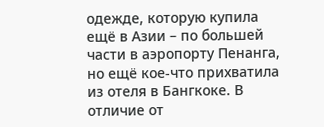одежде, которую купила ещё в Азии – по большей части в аэропорту Пенанга, но ещё кое-что прихватила из отеля в Бангкоке. В отличие от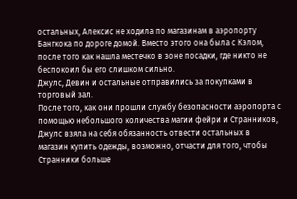остальных, Алексис не ходила по магазинам в аэропорту Бангкока по дороге домой. Вместо этого она была с Кэлом, после того как нашла местечко в зоне посадки, где никто не беспокоил бы его слишком сильно.
Джулс, Девин и остальные отправились за покупками в торговый зал.
После того, как они прошли службу безопасности аэропорта с помощью небольшого количества магии фейри и Странников, Джулс взяла на себя обязанность отвести остальных в магазин купить одежды, возможно, отчасти для того, чтобы Странники больше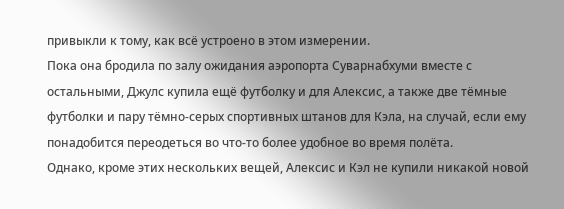привыкли к тому, как всё устроено в этом измерении.
Пока она бродила по залу ожидания аэропорта Суварнабхуми вместе с остальными, Джулс купила ещё футболку и для Алексис, а также две тёмные футболки и пару тёмно-серых спортивных штанов для Кэла, на случай, если ему понадобится переодеться во что-то более удобное во время полёта.
Однако, кроме этих нескольких вещей, Алексис и Кэл не купили никакой новой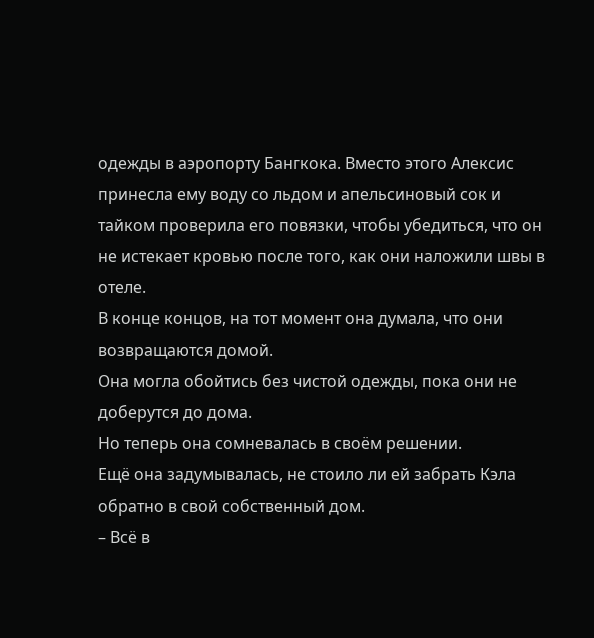одежды в аэропорту Бангкока. Вместо этого Алексис принесла ему воду со льдом и апельсиновый сок и тайком проверила его повязки, чтобы убедиться, что он не истекает кровью после того, как они наложили швы в отеле.
В конце концов, на тот момент она думала, что они возвращаются домой.
Она могла обойтись без чистой одежды, пока они не доберутся до дома.
Но теперь она сомневалась в своём решении.
Ещё она задумывалась, не стоило ли ей забрать Кэла обратно в свой собственный дом.
– Всё в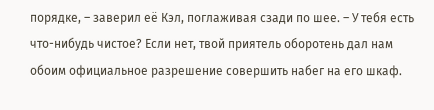порядке, – заверил её Кэл, поглаживая сзади по шее. – У тебя есть что-нибудь чистое? Если нет, твой приятель оборотень дал нам обоим официальное разрешение совершить набег на его шкаф.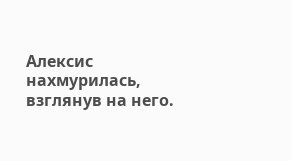Алексис нахмурилась, взглянув на него.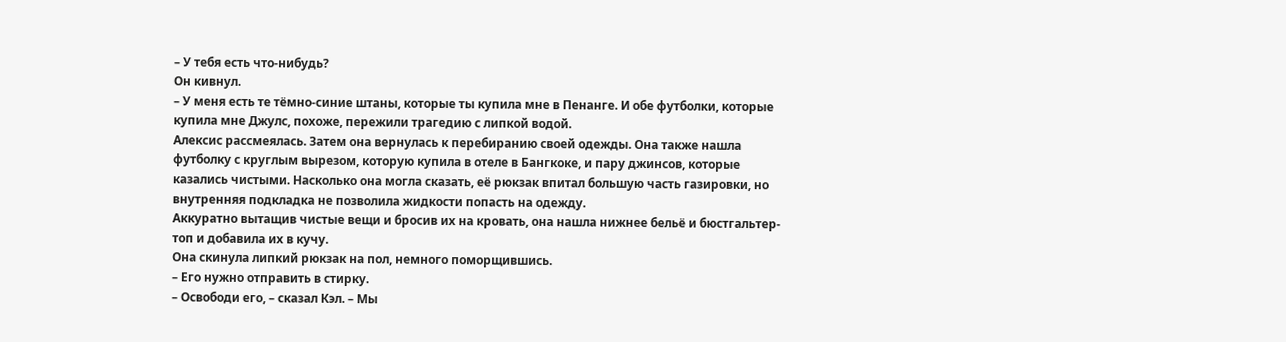– У тебя есть что-нибудь?
Он кивнул.
– У меня есть те тёмно-синие штаны, которые ты купила мне в Пенанге. И обе футболки, которые купила мне Джулс, похоже, пережили трагедию с липкой водой.
Алексис рассмеялась. Затем она вернулась к перебиранию своей одежды. Она также нашла футболку с круглым вырезом, которую купила в отеле в Бангкоке, и пару джинсов, которые казались чистыми. Насколько она могла сказать, её рюкзак впитал большую часть газировки, но внутренняя подкладка не позволила жидкости попасть на одежду.
Аккуратно вытащив чистые вещи и бросив их на кровать, она нашла нижнее бельё и бюстгальтер-топ и добавила их в кучу.
Она скинула липкий рюкзак на пол, немного поморщившись.
– Его нужно отправить в стирку.
– Освободи его, – сказал Кэл. – Мы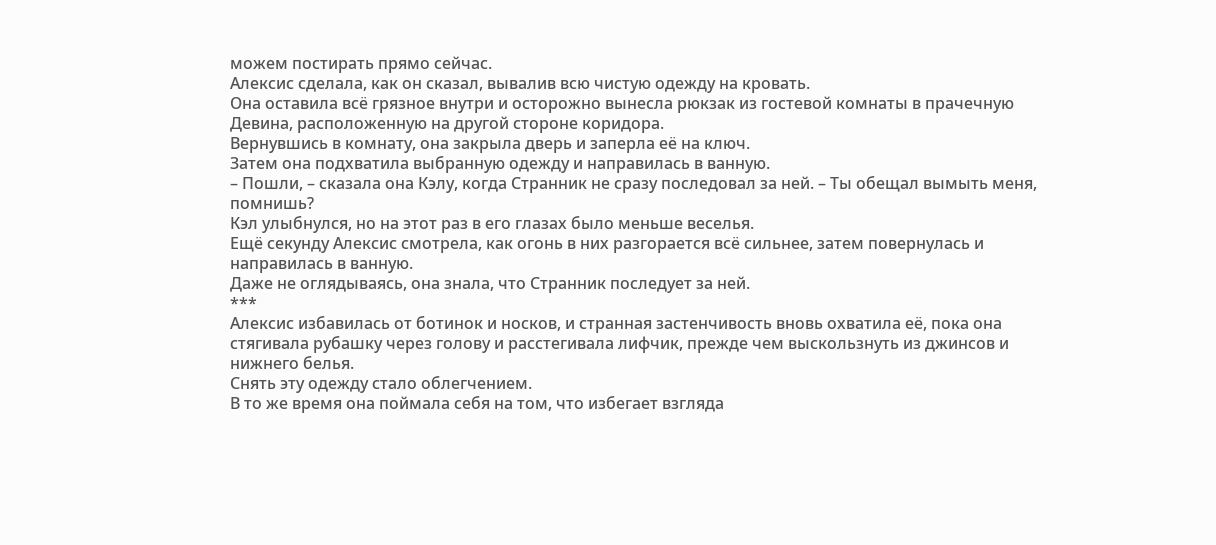можем постирать прямо сейчас.
Алексис сделала, как он сказал, вывалив всю чистую одежду на кровать.
Она оставила всё грязное внутри и осторожно вынесла рюкзак из гостевой комнаты в прачечную Девина, расположенную на другой стороне коридора.
Вернувшись в комнату, она закрыла дверь и заперла её на ключ.
Затем она подхватила выбранную одежду и направилась в ванную.
– Пошли, – сказала она Кэлу, когда Странник не сразу последовал за ней. – Ты обещал вымыть меня, помнишь?
Кэл улыбнулся, но на этот раз в его глазах было меньше веселья.
Ещё секунду Алексис смотрела, как огонь в них разгорается всё сильнее, затем повернулась и направилась в ванную.
Даже не оглядываясь, она знала, что Странник последует за ней.
***
Алексис избавилась от ботинок и носков, и странная застенчивость вновь охватила её, пока она стягивала рубашку через голову и расстегивала лифчик, прежде чем выскользнуть из джинсов и нижнего белья.
Снять эту одежду стало облегчением.
В то же время она поймала себя на том, что избегает взгляда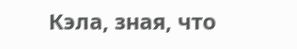Кэла, зная, что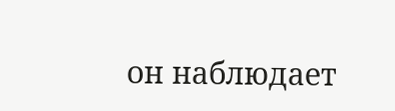он наблюдает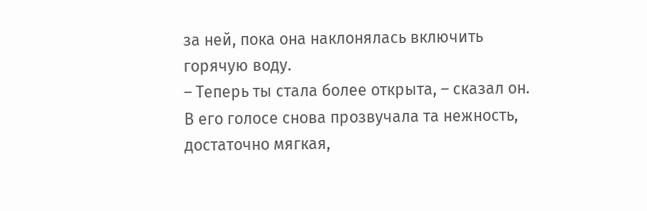за ней, пока она наклонялась включить горячую воду.
– Теперь ты стала более открыта, – сказал он.
В его голосе снова прозвучала та нежность, достаточно мягкая,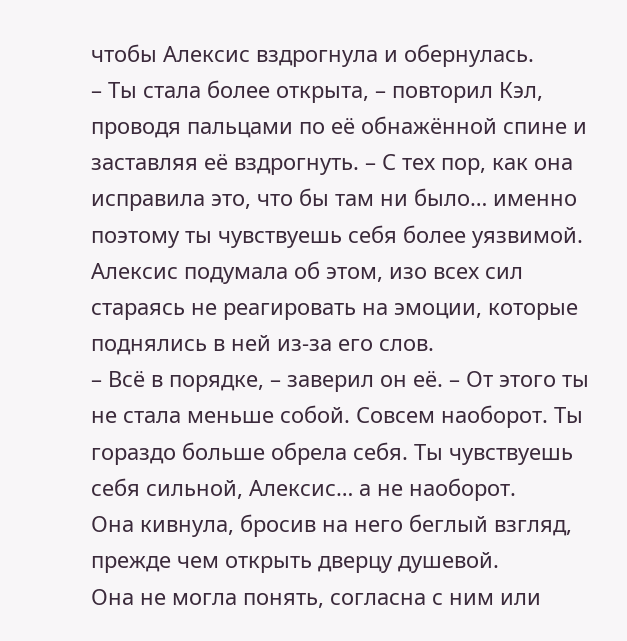чтобы Алексис вздрогнула и обернулась.
– Ты стала более открыта, – повторил Кэл, проводя пальцами по её обнажённой спине и заставляя её вздрогнуть. – С тех пор, как она исправила это, что бы там ни было… именно поэтому ты чувствуешь себя более уязвимой.
Алексис подумала об этом, изо всех сил стараясь не реагировать на эмоции, которые поднялись в ней из-за его слов.
– Всё в порядке, – заверил он её. – От этого ты не стала меньше собой. Совсем наоборот. Ты гораздо больше обрела себя. Ты чувствуешь себя сильной, Алексис… а не наоборот.
Она кивнула, бросив на него беглый взгляд, прежде чем открыть дверцу душевой.
Она не могла понять, согласна с ним или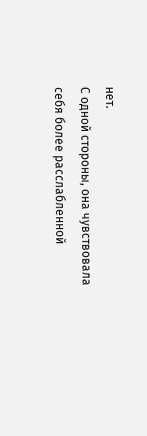нет.
С одной стороны, она чувствовала себя более расслабленной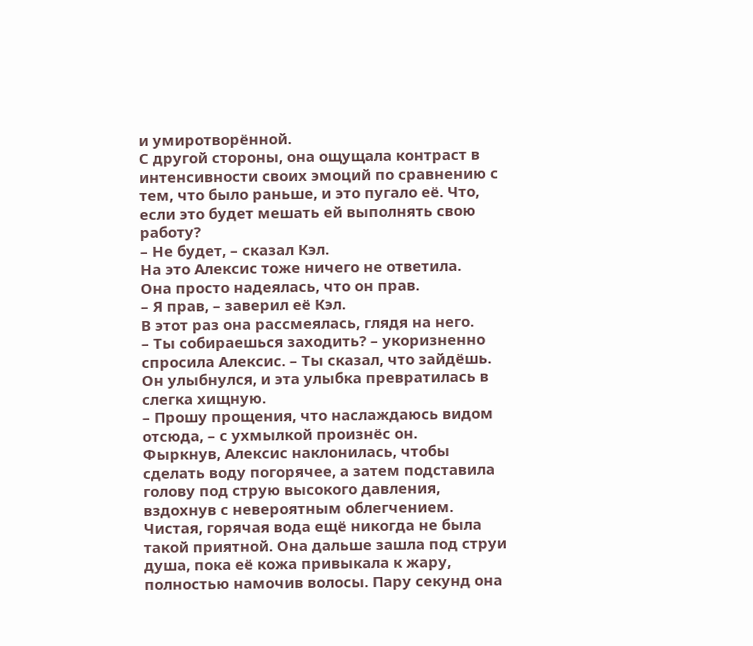и умиротворённой.
С другой стороны, она ощущала контраст в интенсивности своих эмоций по сравнению с тем, что было раньше, и это пугало её. Что, если это будет мешать ей выполнять свою работу?
– Не будет, – сказал Кэл.
На это Алексис тоже ничего не ответила.
Она просто надеялась, что он прав.
– Я прав, – заверил её Кэл.
В этот раз она рассмеялась, глядя на него.
– Ты собираешься заходить? – укоризненно спросила Алексис. – Ты сказал, что зайдёшь.
Он улыбнулся, и эта улыбка превратилась в слегка хищную.
– Прошу прощения, что наслаждаюсь видом отсюда, – с ухмылкой произнёс он.
Фыркнув, Алексис наклонилась, чтобы сделать воду погорячее, а затем подставила голову под струю высокого давления, вздохнув с невероятным облегчением. Чистая, горячая вода ещё никогда не была такой приятной. Она дальше зашла под струи душа, пока её кожа привыкала к жару, полностью намочив волосы. Пару секунд она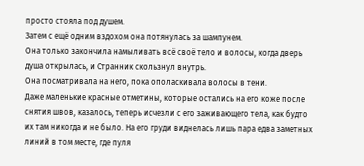просто стояла под душем.
Затем с ещё одним вздохом она потянулась за шампунем.
Она только закончила намыливать всё своё тело и волосы, когда дверь душа открылась, и Странник скользнул внутрь.
Она посматривала на него, пока ополаскивала волосы в тени.
Даже маленькие красные отметины, которые остались на его коже после снятия швов, казалось, теперь исчезли с его заживающего тела, как будто их там никогда и не было. На его груди виднелась лишь пара едва заметных линий в том месте, где пуля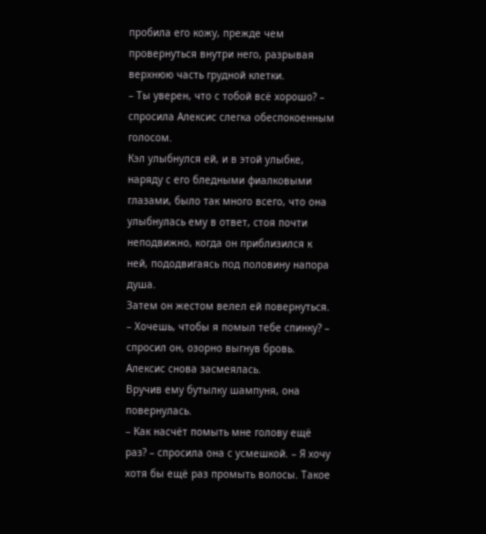пробила его кожу, прежде чем провернуться внутри него, разрывая верхнюю часть грудной клетки.
– Ты уверен, что с тобой всё хорошо? – спросила Алексис слегка обеспокоенным голосом.
Кэл улыбнулся ей, и в этой улыбке, наряду с его бледными фиалковыми глазами, было так много всего, что она улыбнулась ему в ответ, стоя почти неподвижно, когда он приблизился к ней, пододвигаясь под половину напора душа.
Затем он жестом велел ей повернуться.
– Хочешь, чтобы я помыл тебе спинку? – спросил он, озорно выгнув бровь.
Алексис снова засмеялась.
Вручив ему бутылку шампуня, она повернулась.
– Как насчёт помыть мне голову ещё раз? – спросила она с усмешкой. – Я хочу хотя бы ещё раз промыть волосы. Такое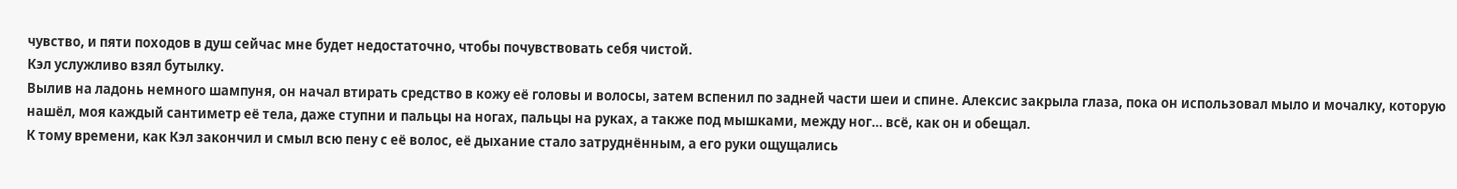чувство, и пяти походов в душ сейчас мне будет недостаточно, чтобы почувствовать себя чистой.
Кэл услужливо взял бутылку.
Вылив на ладонь немного шампуня, он начал втирать средство в кожу её головы и волосы, затем вспенил по задней части шеи и спине. Алексис закрыла глаза, пока он использовал мыло и мочалку, которую нашёл, моя каждый сантиметр её тела, даже ступни и пальцы на ногах, пальцы на руках, а также под мышками, между ног… всё, как он и обещал.
К тому времени, как Кэл закончил и смыл всю пену с её волос, её дыхание стало затруднённым, а его руки ощущались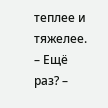теплее и тяжелее.
– Ещё раз? –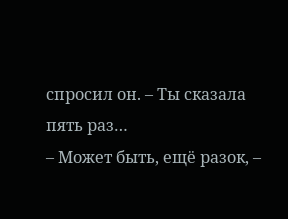спросил он. – Ты сказала пять раз…
– Может быть, ещё разок, –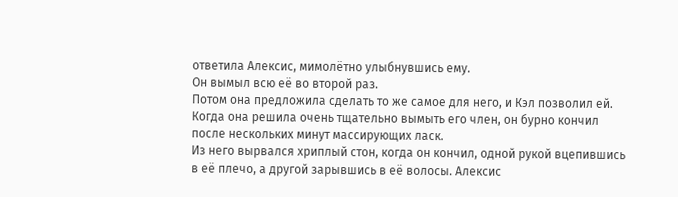ответила Алексис, мимолётно улыбнувшись ему.
Он вымыл всю её во второй раз.
Потом она предложила сделать то же самое для него, и Кэл позволил ей.
Когда она решила очень тщательно вымыть его член, он бурно кончил после нескольких минут массирующих ласк.
Из него вырвался хриплый стон, когда он кончил, одной рукой вцепившись в её плечо, а другой зарывшись в её волосы. Алексис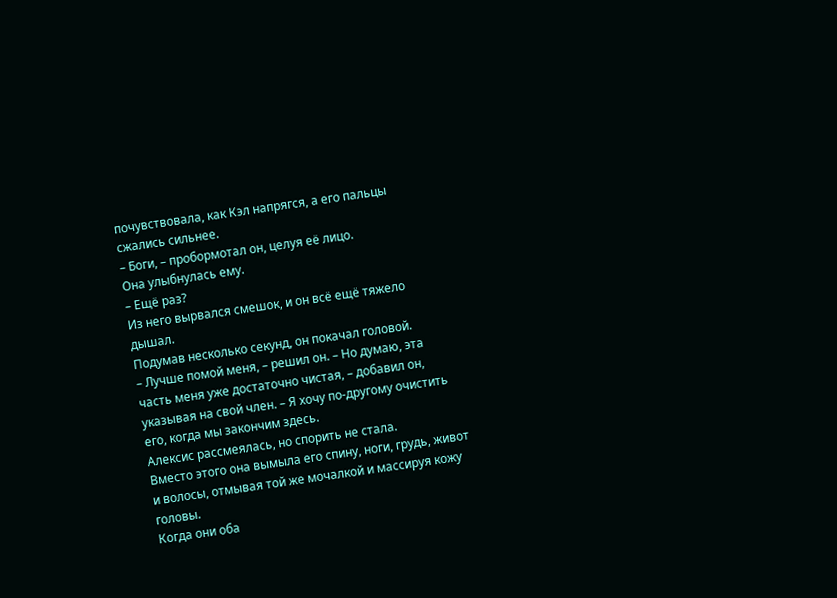почувствовала, как Кэл напрягся, а его пальцы сжались сильнее.
– Боги, – пробормотал он, целуя её лицо.
Она улыбнулась ему.
– Ещё раз?
Из него вырвался смешок, и он всё ещё тяжело дышал.
Подумав несколько секунд, он покачал головой.
– Лучше помой меня, – решил он. – Но думаю, эта часть меня уже достаточно чистая, – добавил он, указывая на свой член. – Я хочу по-другому очистить его, когда мы закончим здесь.
Алексис рассмеялась, но спорить не стала.
Вместо этого она вымыла его спину, ноги, грудь, живот и волосы, отмывая той же мочалкой и массируя кожу головы.
Когда они оба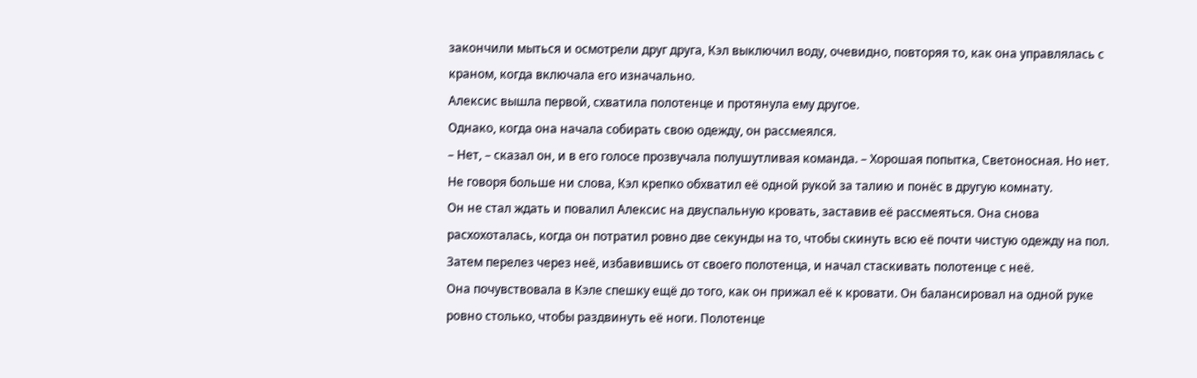закончили мыться и осмотрели друг друга, Кэл выключил воду, очевидно, повторяя то, как она управлялась с краном, когда включала его изначально.
Алексис вышла первой, схватила полотенце и протянула ему другое.
Однако, когда она начала собирать свою одежду, он рассмеялся.
– Нет, – сказал он, и в его голосе прозвучала полушутливая команда. – Хорошая попытка, Светоносная. Но нет.
Не говоря больше ни слова, Кэл крепко обхватил её одной рукой за талию и понёс в другую комнату.
Он не стал ждать и повалил Алексис на двуспальную кровать, заставив её рассмеяться. Она снова расхохоталась, когда он потратил ровно две секунды на то, чтобы скинуть всю её почти чистую одежду на пол. Затем перелез через неё, избавившись от своего полотенца, и начал стаскивать полотенце с неё.
Она почувствовала в Кэле спешку ещё до того, как он прижал её к кровати. Он балансировал на одной руке ровно столько, чтобы раздвинуть её ноги. Полотенце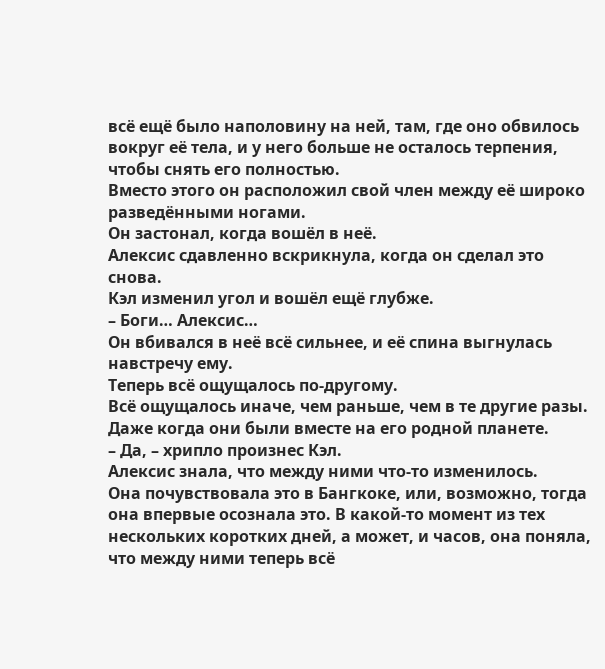всё ещё было наполовину на ней, там, где оно обвилось вокруг её тела, и у него больше не осталось терпения, чтобы снять его полностью.
Вместо этого он расположил свой член между её широко разведёнными ногами.
Он застонал, когда вошёл в неё.
Алексис сдавленно вскрикнула, когда он сделал это снова.
Кэл изменил угол и вошёл ещё глубже.
– Боги… Алексис…
Он вбивался в неё всё сильнее, и её спина выгнулась навстречу ему.
Теперь всё ощущалось по-другому.
Всё ощущалось иначе, чем раньше, чем в те другие разы.
Даже когда они были вместе на его родной планете.
– Да, – хрипло произнес Кэл.
Алексис знала, что между ними что-то изменилось.
Она почувствовала это в Бангкоке, или, возможно, тогда она впервые осознала это. В какой-то момент из тех нескольких коротких дней, а может, и часов, она поняла, что между ними теперь всё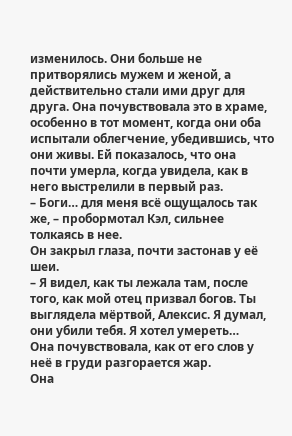изменилось. Они больше не притворялись мужем и женой, а действительно стали ими друг для друга. Она почувствовала это в храме, особенно в тот момент, когда они оба испытали облегчение, убедившись, что они живы. Ей показалось, что она почти умерла, когда увидела, как в него выстрелили в первый раз.
– Боги… для меня всё ощущалось так же, – пробормотал Кэл, сильнее толкаясь в нее.
Он закрыл глаза, почти застонав у её шеи.
– Я видел, как ты лежала там, после того, как мой отец призвал богов. Ты выглядела мёртвой, Алексис. Я думал, они убили тебя. Я хотел умереть…
Она почувствовала, как от его слов у неё в груди разгорается жар.
Она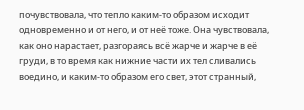почувствовала, что тепло каким-то образом исходит одновременно и от него, и от неё тоже. Она чувствовала, как оно нарастает, разгораясь всё жарче и жарче в её груди, в то время как нижние части их тел сливались воедино, и каким-то образом его свет, этот странный,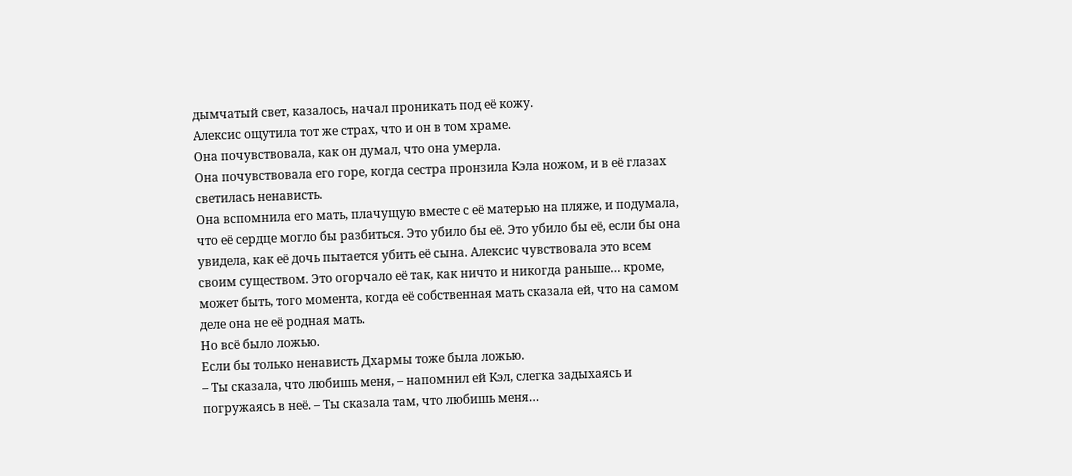дымчатый свет, казалось, начал проникать под её кожу.
Алексис ощутила тот же страх, что и он в том храме.
Она почувствовала, как он думал, что она умерла.
Она почувствовала его горе, когда сестра пронзила Кэла ножом, и в её глазах светилась ненависть.
Она вспомнила его мать, плачущую вместе с её матерью на пляже, и подумала, что её сердце могло бы разбиться. Это убило бы её. Это убило бы её, если бы она увидела, как её дочь пытается убить её сына. Алексис чувствовала это всем своим существом. Это огорчало её так, как ничто и никогда раньше… кроме, может быть, того момента, когда её собственная мать сказала ей, что на самом деле она не её родная мать.
Но всё было ложью.
Если бы только ненависть Дхармы тоже была ложью.
– Ты сказала, что любишь меня, – напомнил ей Кэл, слегка задыхаясь и погружаясь в неё. – Ты сказала там, что любишь меня…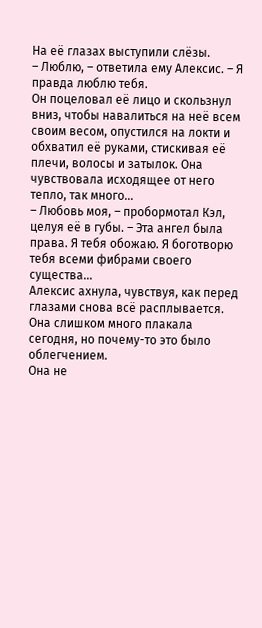На её глазах выступили слёзы.
– Люблю, – ответила ему Алексис. – Я правда люблю тебя.
Он поцеловал её лицо и скользнул вниз, чтобы навалиться на неё всем своим весом, опустился на локти и обхватил её руками, стискивая её плечи, волосы и затылок. Она чувствовала исходящее от него тепло, так много…
– Любовь моя, – пробормотал Кэл, целуя её в губы. – Эта ангел была права. Я тебя обожаю. Я боготворю тебя всеми фибрами своего существа…
Алексис ахнула, чувствуя, как перед глазами снова всё расплывается.
Она слишком много плакала сегодня, но почему-то это было облегчением.
Она не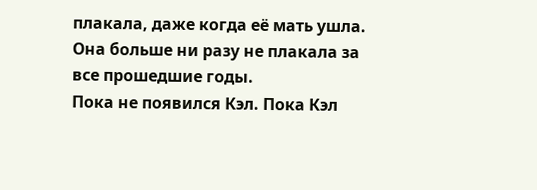плакала, даже когда её мать ушла.
Она больше ни разу не плакала за все прошедшие годы.
Пока не появился Кэл. Пока Кэл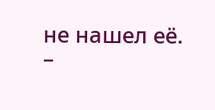не нашел её.
–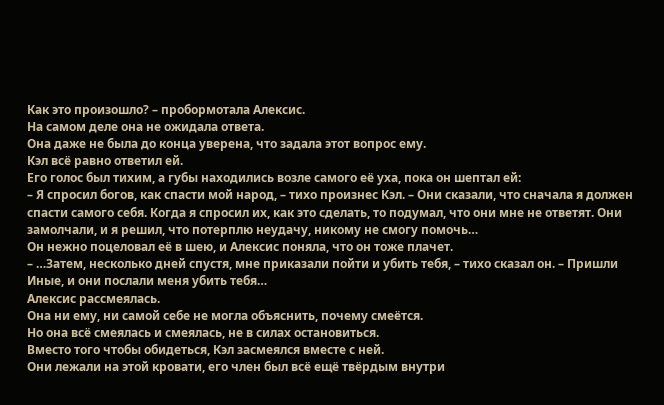Как это произошло? – пробормотала Алексис.
На самом деле она не ожидала ответа.
Она даже не была до конца уверена, что задала этот вопрос ему.
Кэл всё равно ответил ей.
Его голос был тихим, а губы находились возле самого её уха, пока он шептал ей:
– Я спросил богов, как спасти мой народ, – тихо произнес Кэл. – Они сказали, что сначала я должен спасти самого себя. Когда я спросил их, как это сделать, то подумал, что они мне не ответят. Они замолчали, и я решил, что потерплю неудачу, никому не смогу помочь…
Он нежно поцеловал её в шею, и Алексис поняла, что он тоже плачет.
– …Затем, несколько дней спустя, мне приказали пойти и убить тебя, – тихо сказал он. – Пришли Иные, и они послали меня убить тебя…
Алексис рассмеялась.
Она ни ему, ни самой себе не могла объяснить, почему смеётся.
Но она всё смеялась и смеялась, не в силах остановиться.
Вместо того чтобы обидеться, Кэл засмеялся вместе с ней.
Они лежали на этой кровати, его член был всё ещё твёрдым внутри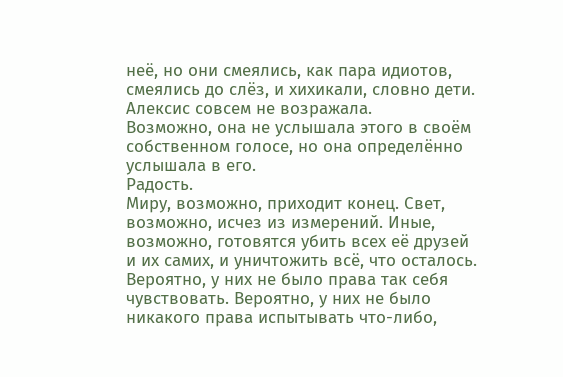неё, но они смеялись, как пара идиотов, смеялись до слёз, и хихикали, словно дети.
Алексис совсем не возражала.
Возможно, она не услышала этого в своём собственном голосе, но она определённо услышала в его.
Радость.
Миру, возможно, приходит конец. Свет, возможно, исчез из измерений. Иные, возможно, готовятся убить всех её друзей и их самих, и уничтожить всё, что осталось. Вероятно, у них не было права так себя чувствовать. Вероятно, у них не было никакого права испытывать что-либо,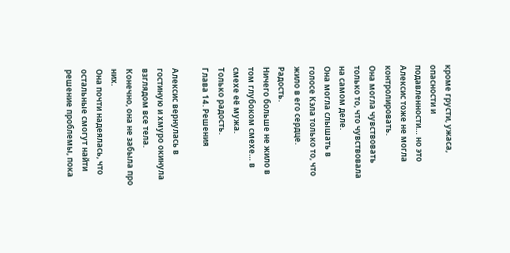кроме грусти, ужаса, опасности и подавленности… но это Алексис тоже не могла контролировать.
Она могла чувствовать только то, что чувствовала на самом деле.
Она могла слышать в голосе Кэла только то, что жило в его сердце.
Радость.
Ничего больше не жило в том глубоком смехе… в смехе её мужа.
Только радость.
Глава 14. Решения

Алексис вернулась в гостиную и хмуро окинула взглядом все тела.
Конечно, она не забыла про них.
Она почти надеялась, что остальные смогут найти решение проблемы, пока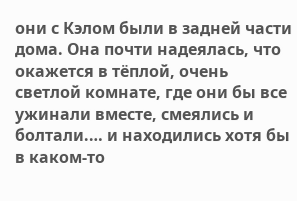они с Кэлом были в задней части дома. Она почти надеялась, что окажется в тёплой, очень светлой комнате, где они бы все ужинали вместе, смеялись и болтали.… и находились хотя бы в каком-то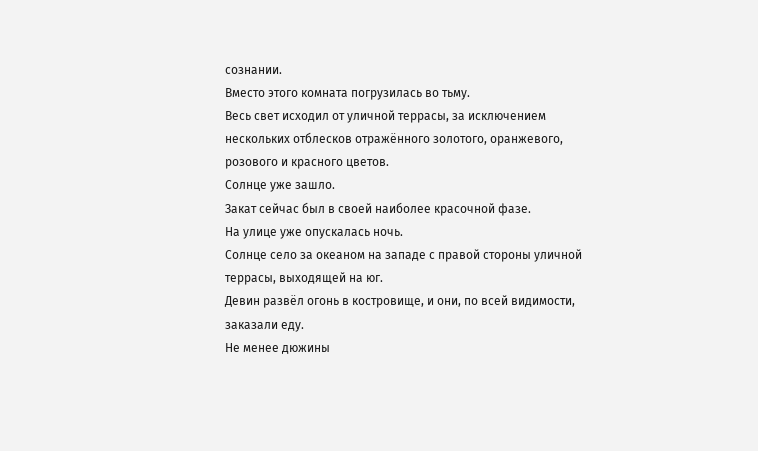сознании.
Вместо этого комната погрузилась во тьму.
Весь свет исходил от уличной террасы, за исключением нескольких отблесков отражённого золотого, оранжевого, розового и красного цветов.
Солнце уже зашло.
Закат сейчас был в своей наиболее красочной фазе.
На улице уже опускалась ночь.
Солнце село за океаном на западе с правой стороны уличной террасы, выходящей на юг.
Девин развёл огонь в костровище, и они, по всей видимости, заказали еду.
Не менее дюжины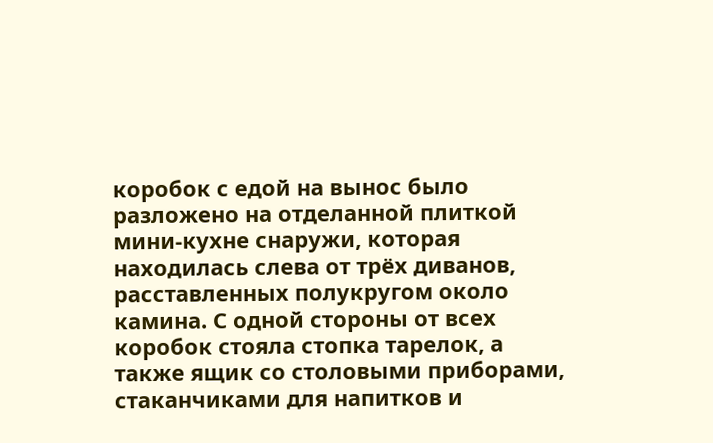коробок с едой на вынос было разложено на отделанной плиткой мини-кухне снаружи, которая находилась слева от трёх диванов, расставленных полукругом около камина. С одной стороны от всех коробок стояла стопка тарелок, а также ящик со столовыми приборами, стаканчиками для напитков и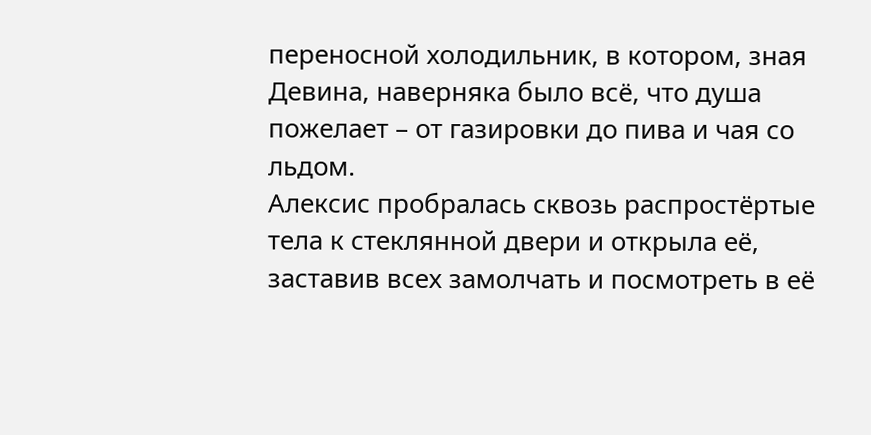переносной холодильник, в котором, зная Девина, наверняка было всё, что душа пожелает – от газировки до пива и чая со льдом.
Алексис пробралась сквозь распростёртые тела к стеклянной двери и открыла её, заставив всех замолчать и посмотреть в её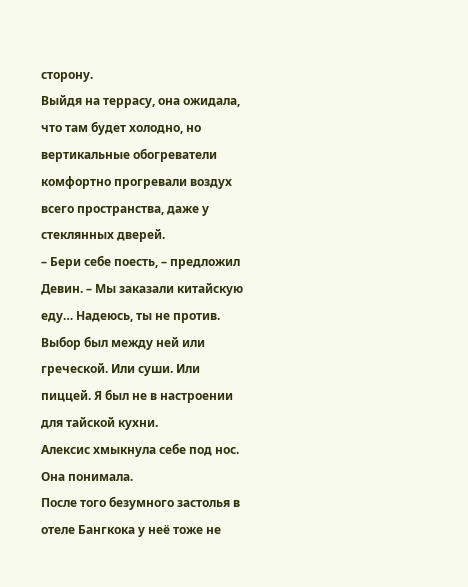сторону.
Выйдя на террасу, она ожидала, что там будет холодно, но вертикальные обогреватели комфортно прогревали воздух всего пространства, даже у стеклянных дверей.
– Бери себе поесть, – предложил Девин. – Мы заказали китайскую еду… Надеюсь, ты не против. Выбор был между ней или греческой. Или суши. Или пиццей. Я был не в настроении для тайской кухни.
Алексис хмыкнула себе под нос.
Она понимала.
После того безумного застолья в отеле Бангкока у неё тоже не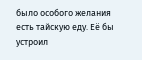было особого желания есть тайскую еду. Её бы устроил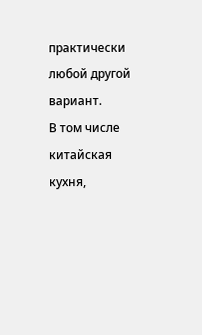практически любой другой вариант.
В том числе китайская кухня,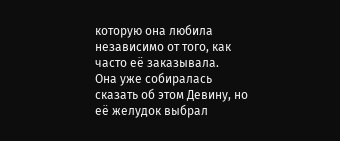которую она любила независимо от того, как часто её заказывала.
Она уже собиралась сказать об этом Девину, но её желудок выбрал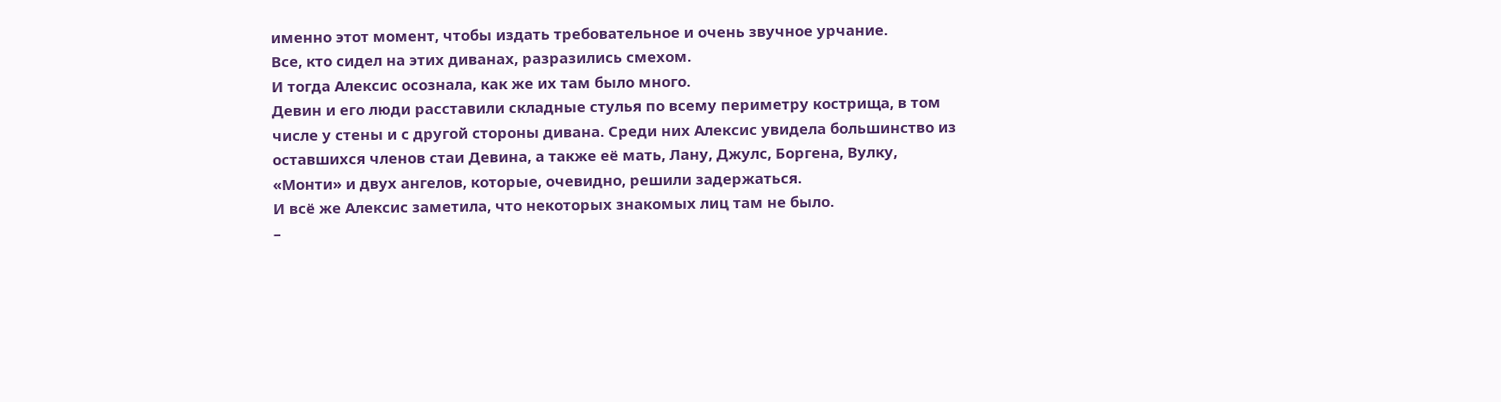именно этот момент, чтобы издать требовательное и очень звучное урчание.
Все, кто сидел на этих диванах, разразились смехом.
И тогда Алексис осознала, как же их там было много.
Девин и его люди расставили складные стулья по всему периметру кострища, в том числе у стены и с другой стороны дивана. Среди них Алексис увидела большинство из оставшихся членов стаи Девина, а также её мать, Лану, Джулс, Боргена, Вулку, «Монти» и двух ангелов, которые, очевидно, решили задержаться.
И всё же Алексис заметила, что некоторых знакомых лиц там не было.
–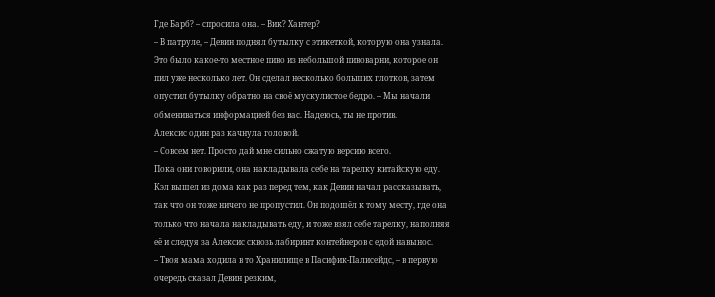Где Барб? – спросила она. – Вик? Хантер?
– В патруле, – Девин поднял бутылку с этикеткой, которую она узнала. Это было какое-то местное пиво из небольшой пивоварни, которое он пил уже несколько лет. Он сделал несколько больших глотков, затем опустил бутылку обратно на своё мускулистое бедро. – Мы начали обмениваться информацией без вас. Надеюсь, ты не против.
Алексис один раз качнула головой.
– Совсем нет. Просто дай мне сильно сжатую версию всего.
Пока они говорили, она накладывала себе на тарелку китайскую еду.
Кэл вышел из дома как раз перед тем, как Девин начал рассказывать, так что он тоже ничего не пропустил. Он подошёл к тому месту, где она только что начала накладывать еду, и тоже взял себе тарелку, наполняя её и следуя за Алексис сквозь лабиринт контейнеров с едой навынос.
– Твоя мама ходила в то Хранилище в Пасифик-Палисейдс, – в первую очередь сказал Девин резким,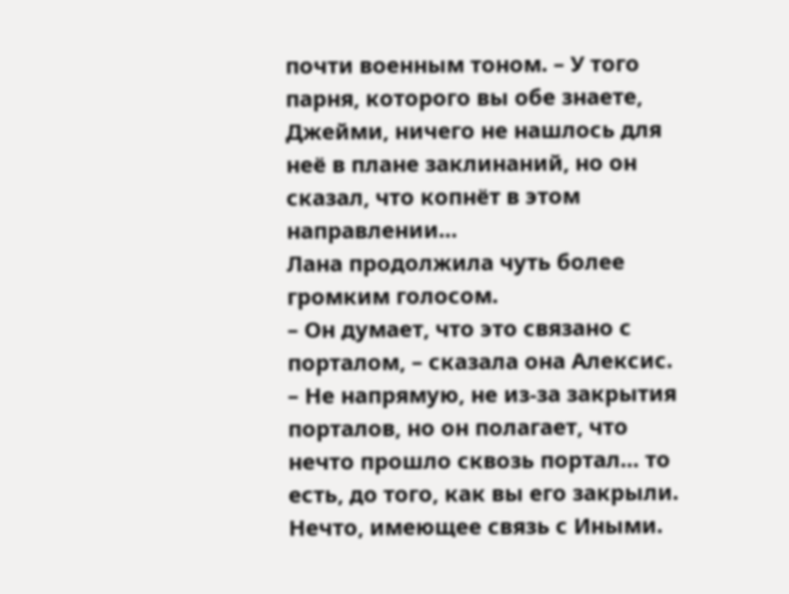почти военным тоном. – У того парня, которого вы обе знаете, Джейми, ничего не нашлось для неё в плане заклинаний, но он сказал, что копнёт в этом направлении…
Лана продолжила чуть более громким голосом.
– Он думает, что это связано с порталом, – сказала она Алексис. – Не напрямую, не из-за закрытия порталов, но он полагает, что нечто прошло сквозь портал… то есть, до того, как вы его закрыли. Нечто, имеющее связь с Иными.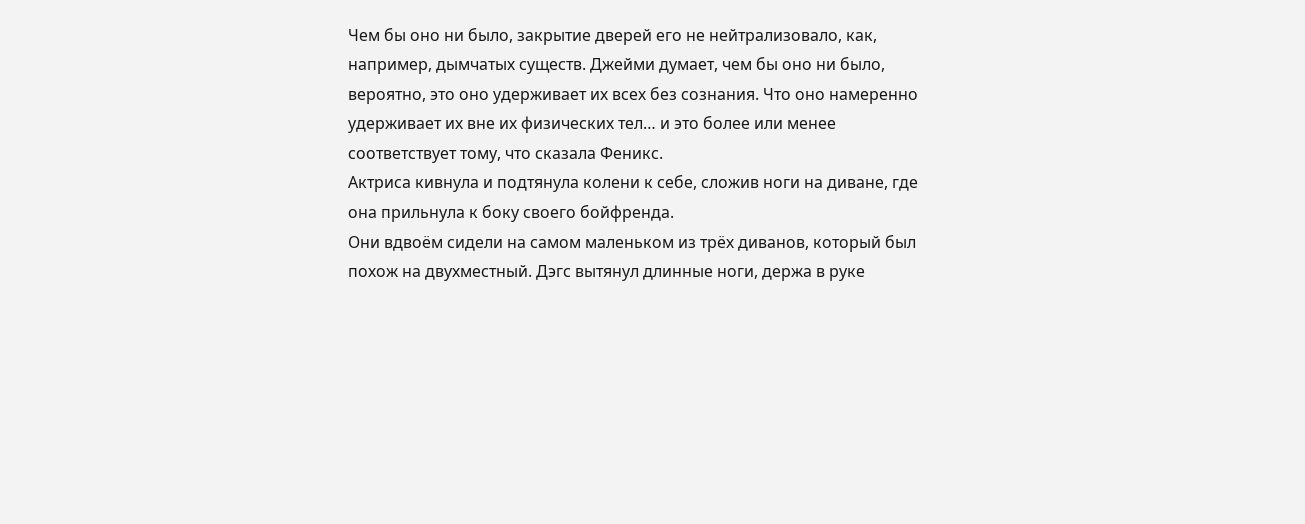Чем бы оно ни было, закрытие дверей его не нейтрализовало, как, например, дымчатых существ. Джейми думает, чем бы оно ни было, вероятно, это оно удерживает их всех без сознания. Что оно намеренно удерживает их вне их физических тел… и это более или менее соответствует тому, что сказала Феникс.
Актриса кивнула и подтянула колени к себе, сложив ноги на диване, где она прильнула к боку своего бойфренда.
Они вдвоём сидели на самом маленьком из трёх диванов, который был похож на двухместный. Дэгс вытянул длинные ноги, держа в руке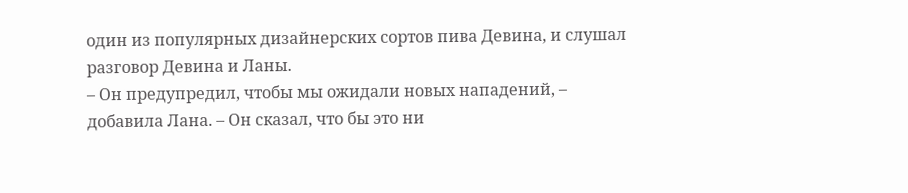один из популярных дизайнерских сортов пива Девина, и слушал разговор Девина и Ланы.
– Он предупредил, чтобы мы ожидали новых нападений, – добавила Лана. – Он сказал, что бы это ни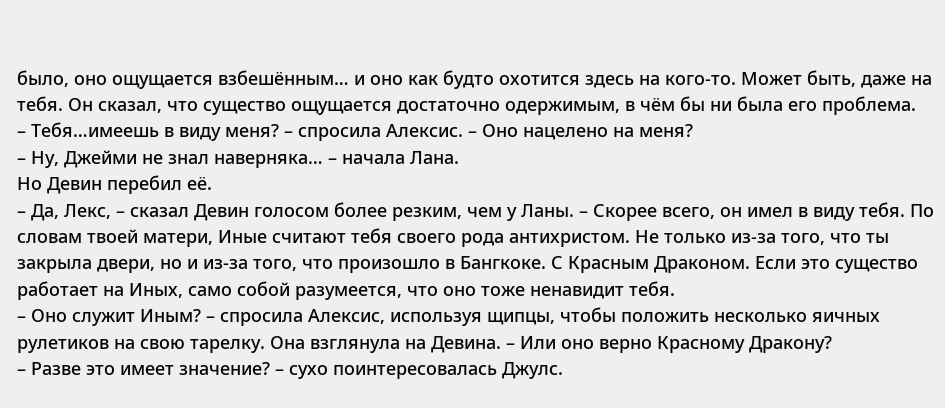было, оно ощущается взбешённым… и оно как будто охотится здесь на кого-то. Может быть, даже на тебя. Он сказал, что существо ощущается достаточно одержимым, в чём бы ни была его проблема.
– Тебя…имеешь в виду меня? – спросила Алексис. – Оно нацелено на меня?
– Ну, Джейми не знал наверняка… – начала Лана.
Но Девин перебил её.
– Да, Лекс, – сказал Девин голосом более резким, чем у Ланы. – Скорее всего, он имел в виду тебя. По словам твоей матери, Иные считают тебя своего рода антихристом. Не только из-за того, что ты закрыла двери, но и из-за того, что произошло в Бангкоке. С Красным Драконом. Если это существо работает на Иных, само собой разумеется, что оно тоже ненавидит тебя.
– Оно служит Иным? – спросила Алексис, используя щипцы, чтобы положить несколько яичных рулетиков на свою тарелку. Она взглянула на Девина. – Или оно верно Красному Дракону?
– Разве это имеет значение? – сухо поинтересовалась Джулс.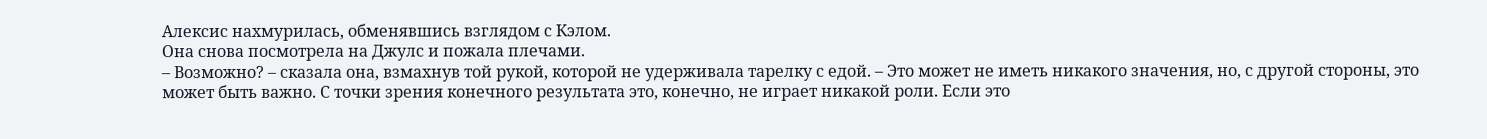Алексис нахмурилась, обменявшись взглядом с Кэлом.
Она снова посмотрела на Джулс и пожала плечами.
– Возможно? – сказала она, взмахнув той рукой, которой не удерживала тарелку с едой. – Это может не иметь никакого значения, но, с другой стороны, это может быть важно. С точки зрения конечного результата это, конечно, не играет никакой роли. Если это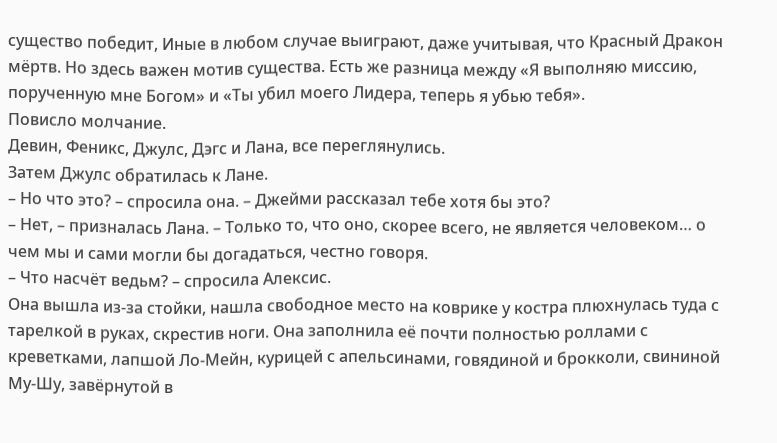существо победит, Иные в любом случае выиграют, даже учитывая, что Красный Дракон мёртв. Но здесь важен мотив существа. Есть же разница между «Я выполняю миссию, порученную мне Богом» и «Ты убил моего Лидера, теперь я убью тебя».
Повисло молчание.
Девин, Феникс, Джулс, Дэгс и Лана, все переглянулись.
Затем Джулс обратилась к Лане.
– Но что это? – спросила она. – Джейми рассказал тебе хотя бы это?
– Нет, – призналась Лана. – Только то, что оно, скорее всего, не является человеком… о чем мы и сами могли бы догадаться, честно говоря.
– Что насчёт ведьм? – спросила Алексис.
Она вышла из-за стойки, нашла свободное место на коврике у костра плюхнулась туда с тарелкой в руках, скрестив ноги. Она заполнила её почти полностью роллами с креветками, лапшой Ло-Мейн, курицей с апельсинами, говядиной и брокколи, свининой Му-Шу, завёрнутой в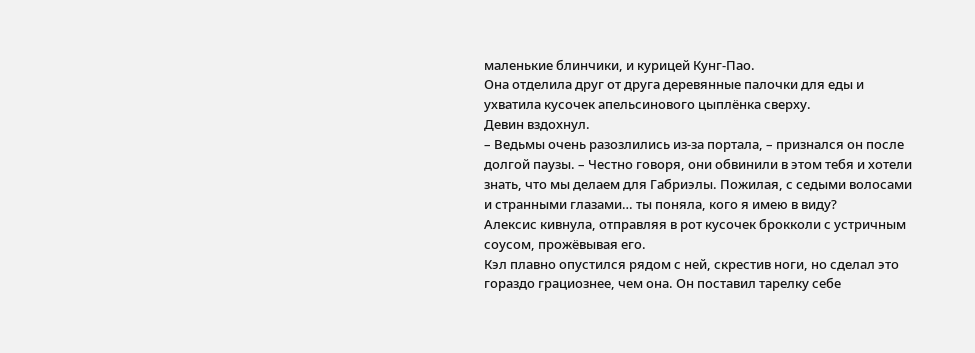маленькие блинчики, и курицей Кунг-Пао.
Она отделила друг от друга деревянные палочки для еды и ухватила кусочек апельсинового цыплёнка сверху.
Девин вздохнул.
– Ведьмы очень разозлились из-за портала, – признался он после долгой паузы. – Честно говоря, они обвинили в этом тебя и хотели знать, что мы делаем для Габриэлы. Пожилая, с седыми волосами и странными глазами… ты поняла, кого я имею в виду?
Алексис кивнула, отправляя в рот кусочек брокколи с устричным соусом, прожёвывая его.
Кэл плавно опустился рядом с ней, скрестив ноги, но сделал это гораздо грациознее, чем она. Он поставил тарелку себе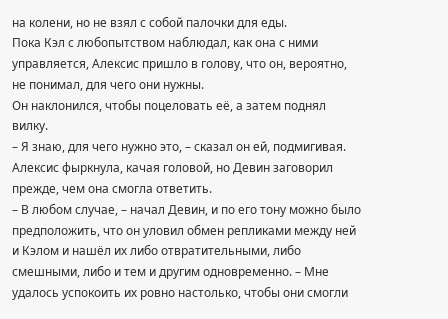на колени, но не взял с собой палочки для еды.
Пока Кэл с любопытством наблюдал, как она с ними управляется, Алексис пришло в голову, что он, вероятно, не понимал, для чего они нужны.
Он наклонился, чтобы поцеловать её, а затем поднял вилку.
– Я знаю, для чего нужно это, – сказал он ей, подмигивая.
Алексис фыркнула, качая головой, но Девин заговорил прежде, чем она смогла ответить.
– В любом случае, – начал Девин, и по его тону можно было предположить, что он уловил обмен репликами между ней и Кэлом и нашёл их либо отвратительными, либо смешными, либо и тем и другим одновременно. – Мне удалось успокоить их ровно настолько, чтобы они смогли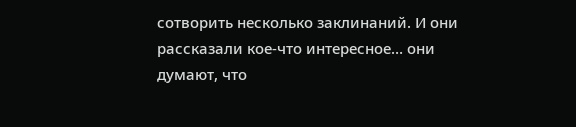сотворить несколько заклинаний. И они рассказали кое-что интересное… они думают, что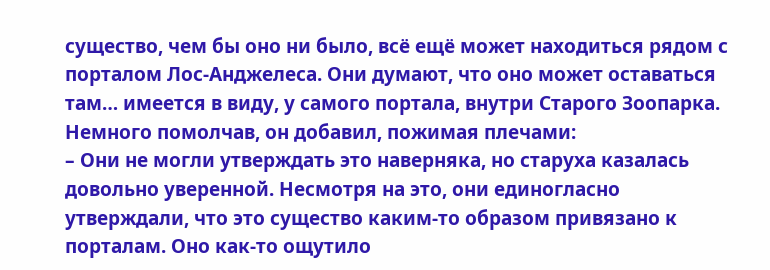существо, чем бы оно ни было, всё ещё может находиться рядом с порталом Лос-Анджелеса. Они думают, что оно может оставаться там… имеется в виду, у самого портала, внутри Старого Зоопарка.
Немного помолчав, он добавил, пожимая плечами:
– Они не могли утверждать это наверняка, но старуха казалась довольно уверенной. Несмотря на это, они единогласно утверждали, что это существо каким-то образом привязано к порталам. Оно как-то ощутило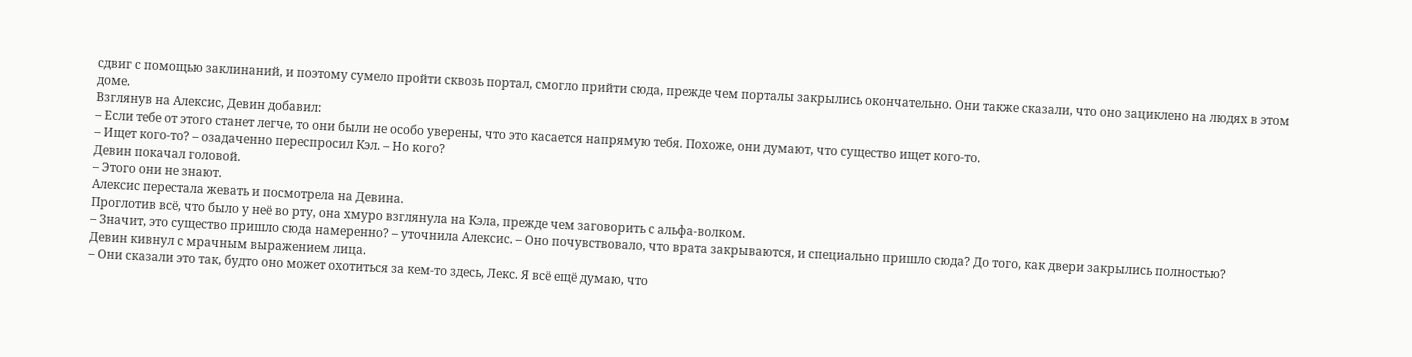сдвиг с помощью заклинаний, и поэтому сумело пройти сквозь портал, смогло прийти сюда, прежде чем порталы закрылись окончательно. Они также сказали, что оно зациклено на людях в этом доме.
Взглянув на Алексис, Девин добавил:
– Если тебе от этого станет легче, то они были не особо уверены, что это касается напрямую тебя. Похоже, они думают, что существо ищет кого-то.
– Ищет кого-то? – озадаченно переспросил Кэл. – Но кого?
Девин покачал головой.
– Этого они не знают.
Алексис перестала жевать и посмотрела на Девина.
Проглотив всё, что было у неё во рту, она хмуро взглянула на Кэла, прежде чем заговорить с альфа-волком.
– Значит, это существо пришло сюда намеренно? – уточнила Алексис. – Оно почувствовало, что врата закрываются, и специально пришло сюда? До того, как двери закрылись полностью?
Девин кивнул с мрачным выражением лица.
– Они сказали это так, будто оно может охотиться за кем-то здесь, Лекс. Я всё ещё думаю, что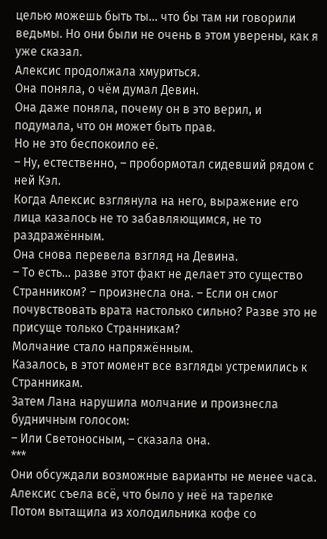целью можешь быть ты… что бы там ни говорили ведьмы. Но они были не очень в этом уверены, как я уже сказал.
Алексис продолжала хмуриться.
Она поняла, о чём думал Девин.
Она даже поняла, почему он в это верил, и подумала, что он может быть прав.
Но не это беспокоило её.
– Ну, естественно, – пробормотал сидевший рядом с ней Кэл.
Когда Алексис взглянула на него, выражение его лица казалось не то забавляющимся, не то раздражённым.
Она снова перевела взгляд на Девина.
– То есть… разве этот факт не делает это существо Странником? – произнесла она. – Если он смог почувствовать врата настолько сильно? Разве это не присуще только Странникам?
Молчание стало напряжённым.
Казалось, в этот момент все взгляды устремились к Странникам.
Затем Лана нарушила молчание и произнесла будничным голосом:
– Или Светоносным, – сказала она.
***
Они обсуждали возможные варианты не менее часа.
Алексис съела всё, что было у неё на тарелке
Потом вытащила из холодильника кофе со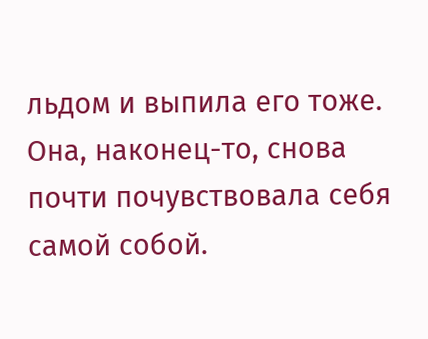льдом и выпила его тоже.
Она, наконец-то, снова почти почувствовала себя самой собой.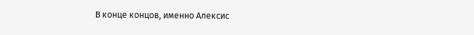В конце концов, именно Алексис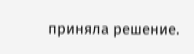приняла решение.